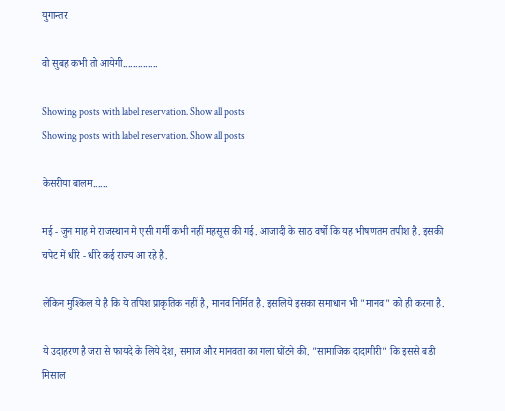युगान्तर

वो सुबह कभी तो आयेगी..............

Showing posts with label reservation. Show all posts
Showing posts with label reservation. Show all posts

केसरीया बालम......

मई - जुन माह मे राजस्थान मे एसी गर्मी कभी नहीं महसूस की गई. आजादी के साठ वर्षो कि यह भीषणतम तपीश है. इसकी चपेट में धीरे - धीरे कई राज्य आ रहे है.

लेकिन मुश्किल ये है कि ये तपिश प्राकृतिक नहीं है, मानव निर्मित है. इसलिये इसका समाधान भी "मानव" को ही करना है.

ये उदाहरण है जरा से फायदे के लिये देश, समाज और मानवता का गला घोंटने की. "सामाजिक दादागीरी" कि इससे बडी मिसाल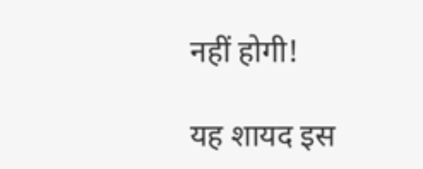नहीं होगी!

यह शायद इस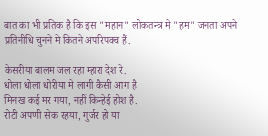बात का भी प्रतिक है कि इस "महान" लोकतन्त्र मे "हम" जनता अपने प्रतिनीधि चुनने मे कितने अपरिपक्व हैं.

केसरीया बालम जल रहा म्हारा देश रे.
धोला धोला धोरीया मे लागी कैसी आग है
मिनख कई मर गया, नहीं किन्हेई होश है.
रोटी अपणी सेक रहया, गुर्जर हो या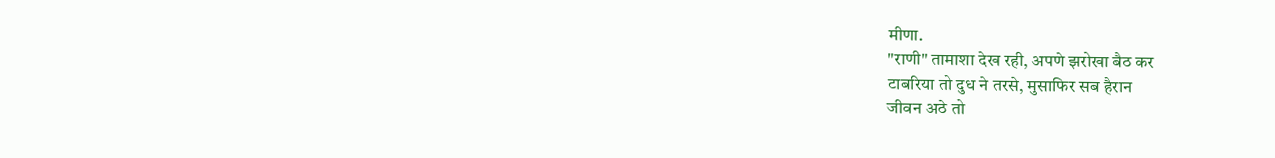मीणा.
"राणी" तामाशा देख रही, अपणे झरोखा बैठ कर
टाबरिया तो दुध ने तरसे, मुसाफिर सब हैरान
जीवन अठे तो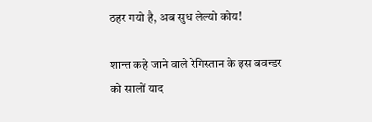ठहर गयो है, अब सुध लेल्यो कोय!

शान्त कहे जाने वाले रेगिस्तान के इस बवन्डर को सालों याद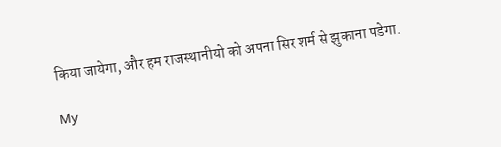किया जायेगा, और हम राजस्थानीयो को अपना सिर शर्म से झुकाना पडेगा.

My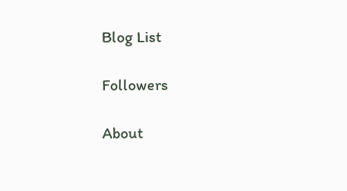Blog List

Followers

About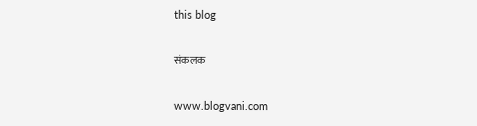this blog

संकलक

www.blogvani.com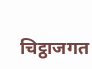चिट्ठाजगत